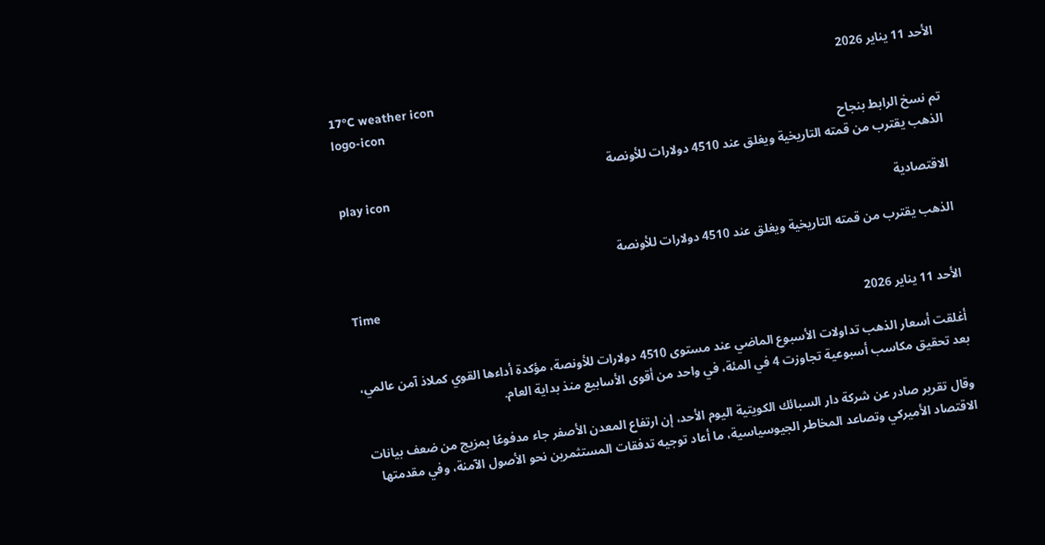الأحد 11 يناير 2026
17°C weather icon
logo-icon
تم نسخ الرابط بنجاح
الذهب يقترب من قمته التاريخية ويغلق عند 4510 دولارات للأونصة
play icon
الاقتصادية

الذهب يقترب من قمته التاريخية ويغلق عند 4510 دولارات للأونصة

Time
الأحد 11 يناير 2026

أغلقت أسعار الذهب تداولات الأسبوع الماضي عند مستوى 4510 دولارات للأونصة، مؤكدة أداءها القوي كملاذ آمن عالمي، بعد تحقيق مكاسب أسبوعية تجاوزت 4 في المئة، في واحد من أقوى الأسابيع منذ بداية العام.

وقال تقرير صادر عن شركة دار السبائك الكويتية اليوم الأحد، إن ارتفاع المعدن الأصفر جاء مدفوعًا بمزيج من ضعف بيانات الاقتصاد الأميركي وتصاعد المخاطر الجيوسياسية، ما أعاد توجيه تدفقات المستثمرين نحو الأصول الآمنة، وفي مقدمتها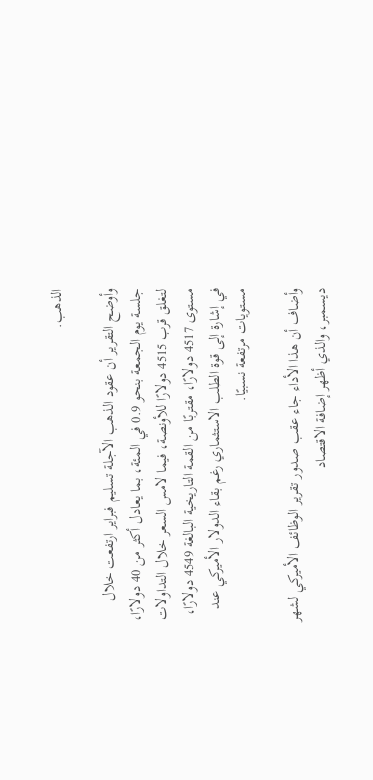الذهب.

وأوضح التقرير أن عقود الذهب الآجلة تسليم فبراير ارتفعت خلال جلسة يوم الجمعة بنحو 0.9 في المئة، بما يعادل أكثر من 40 دولارًا، لتغلق قرب 4515 دولارًا للأونصة، فيما لامس السعر خلال التداولات مستوى 4517 دولارًا، مقتربًا من القمة التاريخية البالغة 4549 دولارًا، في إشارة إلى قوة الطلب الاستثماري رغم بقاء الدولار الأميركي عند مستويات مرتفعة نسبيًا.

وأضاف أن هذا الأداء جاء عقب صدور تقرير الوظائف الأميركي لشهر ديسمبر، والذي أظهر إضافة الاقتصاد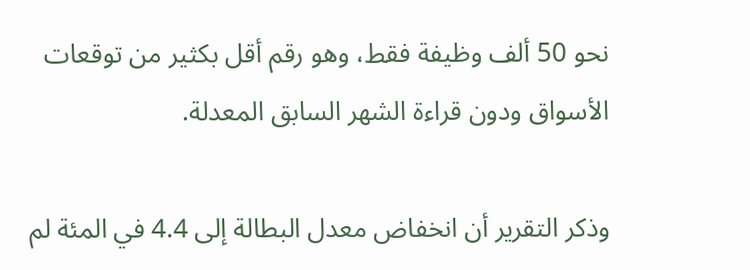نحو 50 ألف وظيفة فقط، وهو رقم أقل بكثير من توقعات الأسواق ودون قراءة الشهر السابق المعدلة.

وذكر التقرير أن انخفاض معدل البطالة إلى 4.4 في المئة لم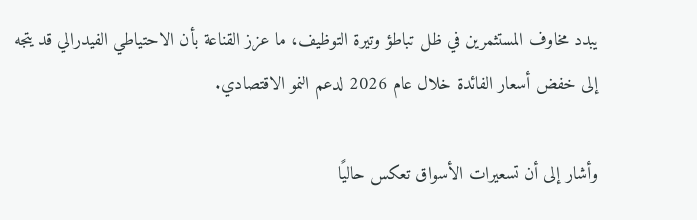يبدد مخاوف المستثمرين في ظل تباطؤ وتيرة التوظيف، ما عزز القناعة بأن الاحتياطي الفيدرالي قد يتجه إلى خفض أسعار الفائدة خلال عام 2026 لدعم النمو الاقتصادي.

وأشار إلى أن تسعيرات الأسواق تعكس حاليًا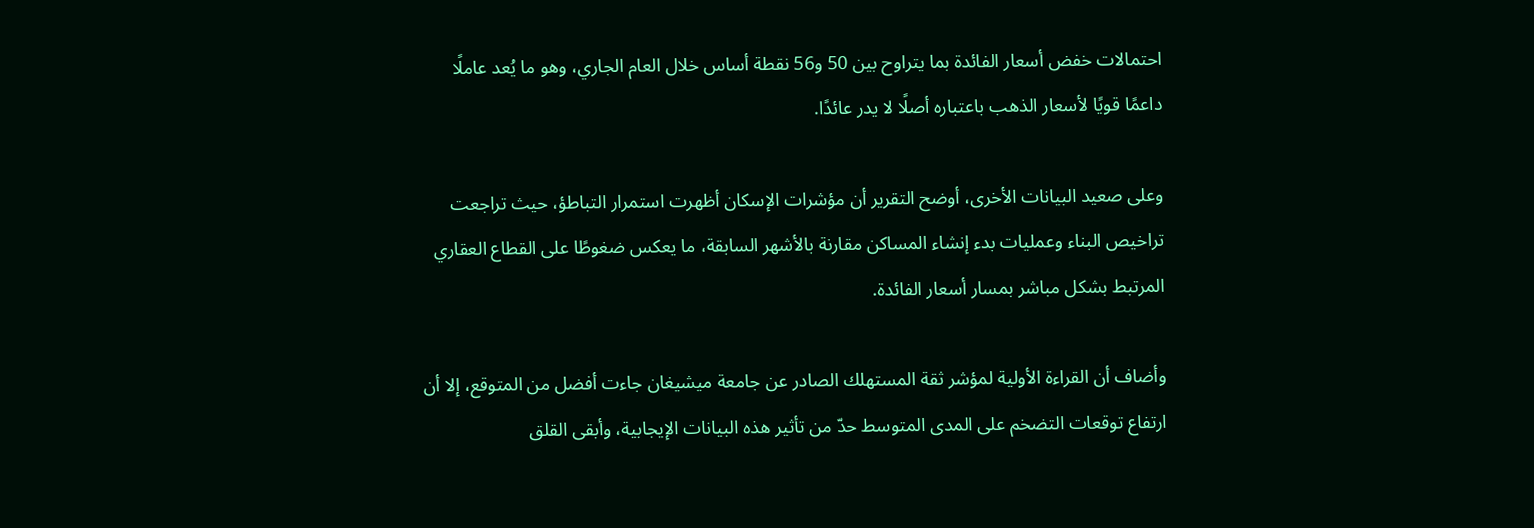احتمالات خفض أسعار الفائدة بما يتراوح بين 50 و56 نقطة أساس خلال العام الجاري، وهو ما يُعد عاملًا داعمًا قويًا لأسعار الذهب باعتباره أصلًا لا يدر عائدًا.

وعلى صعيد البيانات الأخرى، أوضح التقرير أن مؤشرات الإسكان أظهرت استمرار التباطؤ، حيث تراجعت تراخيص البناء وعمليات بدء إنشاء المساكن مقارنة بالأشهر السابقة، ما يعكس ضغوطًا على القطاع العقاري المرتبط بشكل مباشر بمسار أسعار الفائدة.

وأضاف أن القراءة الأولية لمؤشر ثقة المستهلك الصادر عن جامعة ميشيغان جاءت أفضل من المتوقع، إلا أن ارتفاع توقعات التضخم على المدى المتوسط حدّ من تأثير هذه البيانات الإيجابية، وأبقى القلق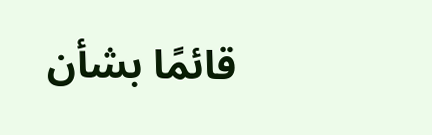قائمًا بشأن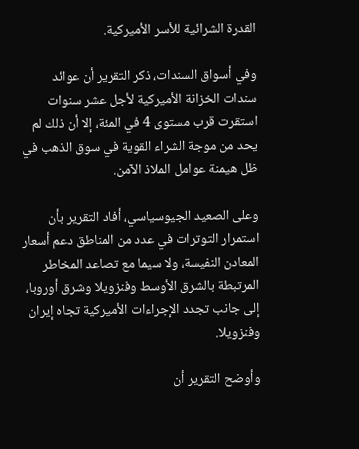القدرة الشرائية للأسر الأميركية.

وفي أسواق السندات، ذكر التقرير أن عوائد سندات الخزانة الأميركية لأجل عشر سنوات استقرت قرب مستوى 4 في المئة، إلا أن ذلك لم يحد من موجة الشراء القوية في سوق الذهب في ظل هيمنة عوامل الملاذ الآمن.

وعلى الصعيد الجيوسياسي، أفاد التقرير بأن استمرار التوترات في عدد من المناطق دعم أسعار المعادن النفيسة، ولا سيما مع تصاعد المخاطر المرتبطة بالشرق الأوسط وفنزويلا وشرق أوروبا، إلى جانب تجدد الإجراءات الأميركية تجاه إيران وفنزويلا.

وأوضح التقرير أن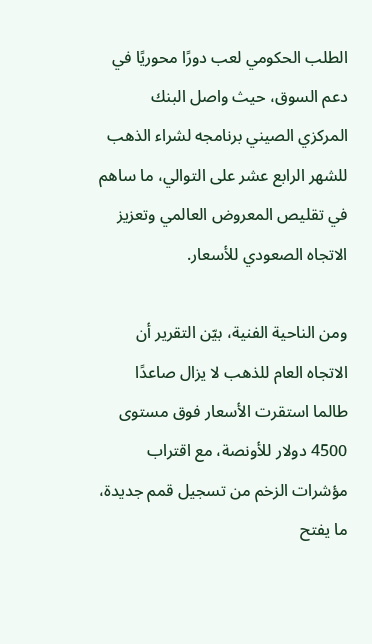الطلب الحكومي لعب دورًا محوريًا في دعم السوق، حيث واصل البنك المركزي الصيني برنامجه لشراء الذهب للشهر الرابع عشر على التوالي، ما ساهم في تقليص المعروض العالمي وتعزيز الاتجاه الصعودي للأسعار.

ومن الناحية الفنية، بيّن التقرير أن الاتجاه العام للذهب لا يزال صاعدًا طالما استقرت الأسعار فوق مستوى 4500 دولار للأونصة، مع اقتراب مؤشرات الزخم من تسجيل قمم جديدة، ما يفتح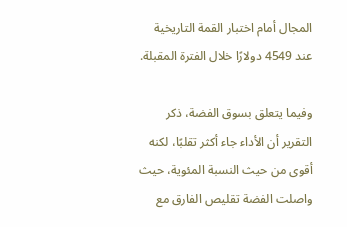المجال أمام اختبار القمة التاريخية عند 4549 دولارًا خلال الفترة المقبلة.

وفيما يتعلق بسوق الفضة، ذكر التقرير أن الأداء جاء أكثر تقلبًا، لكنه أقوى من حيث النسبة المئوية، حيث واصلت الفضة تقليص الفارق مع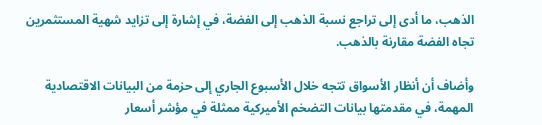الذهب، ما أدى إلى تراجع نسبة الذهب إلى الفضة، في إشارة إلى تزايد شهية المستثمرين تجاه الفضة مقارنة بالذهب.

وأضاف أن أنظار الأسواق تتجه خلال الأسبوع الجاري إلى حزمة من البيانات الاقتصادية المهمة، في مقدمتها بيانات التضخم الأميركية ممثلة في مؤشر أسعار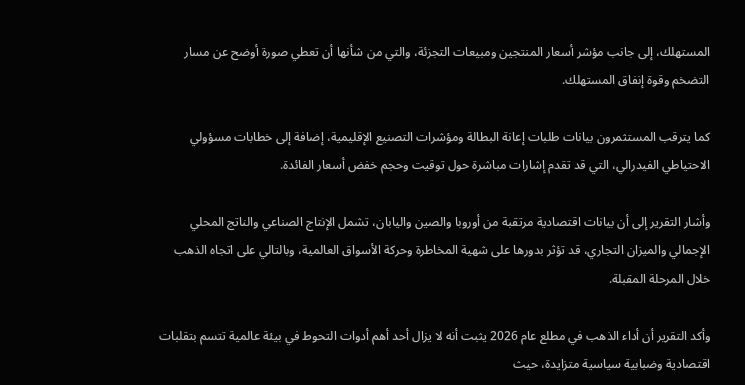المستهلك، إلى جانب مؤشر أسعار المنتجين ومبيعات التجزئة، والتي من شأنها أن تعطي صورة أوضح عن مسار التضخم وقوة إنفاق المستهلك.

كما يترقب المستثمرون بيانات طلبات إعانة البطالة ومؤشرات التصنيع الإقليمية، إضافة إلى خطابات مسؤولي الاحتياطي الفيدرالي، التي قد تقدم إشارات مباشرة حول توقيت وحجم خفض أسعار الفائدة.

وأشار التقرير إلى أن بيانات اقتصادية مرتقبة من أوروبا والصين واليابان، تشمل الإنتاج الصناعي والناتج المحلي الإجمالي والميزان التجاري، قد تؤثر بدورها على شهية المخاطرة وحركة الأسواق العالمية، وبالتالي على اتجاه الذهب خلال المرحلة المقبلة.

وأكد التقرير أن أداء الذهب في مطلع عام 2026 يثبت أنه لا يزال أحد أهم أدوات التحوط في بيئة عالمية تتسم بتقلبات اقتصادية وضبابية سياسية متزايدة، حيث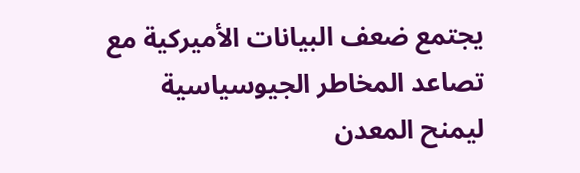يجتمع ضعف البيانات الأميركية مع تصاعد المخاطر الجيوسياسية ليمنح المعدن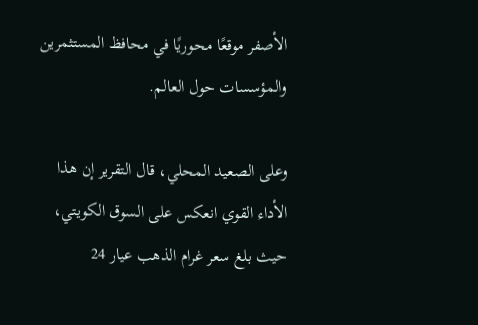الأصفر موقعًا محوريًا في محافظ المستثمرين والمؤسسات حول العالم.

وعلى الصعيد المحلي، قال التقرير إن هذا الأداء القوي انعكس على السوق الكويتي، حيث بلغ سعر غرام الذهب عيار 24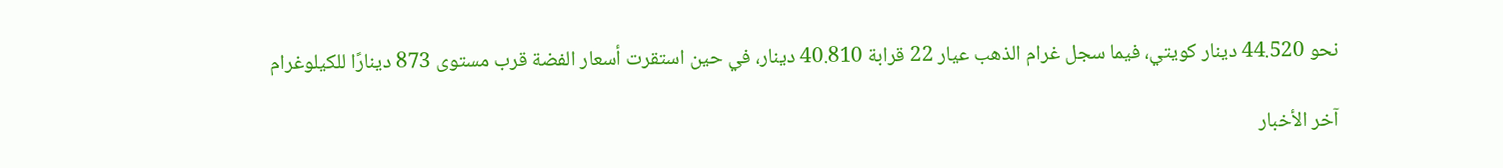نحو 44.520 دينار كويتي، فيما سجل غرام الذهب عيار 22 قرابة 40.810 دينار، في حين استقرت أسعار الفضة قرب مستوى 873 دينارًا للكيلوغرام

آخر الأخبار